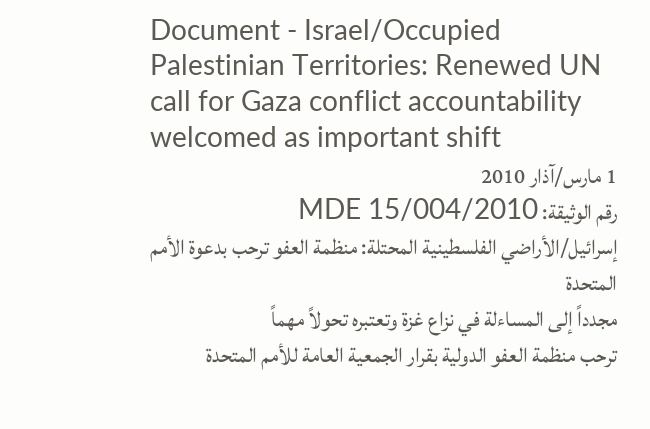Document - Israel/Occupied Palestinian Territories: Renewed UN call for Gaza conflict accountability welcomed as important shift
1 مارس/آذار 2010
رقم الوثيقة: MDE 15/004/2010
إسرائيل/الأراضي الفلسطينية المحتلة: منظمة العفو ترحب بدعوة الأمم المتحدة
مجدداً إلى المساءلة في نزاع غزة وتعتبره تحولاً مهماً
ترحب منظمة العفو الدولية بقرار الجمعية العامة للأمم المتحدة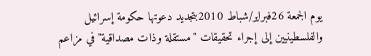يوم الجمعة 26فبراير/شباط 2010بتجديد دعوتها حكومة إسرائيل والفلسطينيين إلى إجراء تحقيقات "مستقلة وذات مصداقية" في مزاعم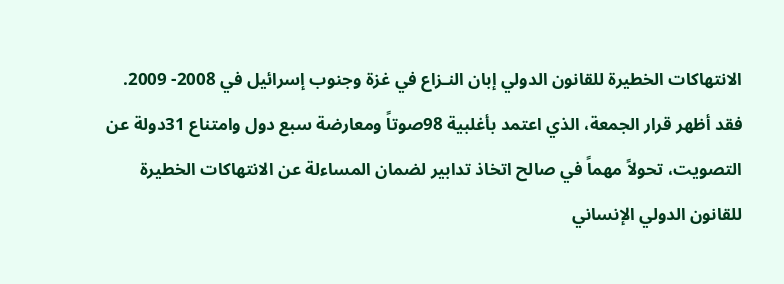الانتهاكات الخطيرة للقانون الدولي إبان النـزاع في غزة وجنوب إسرائيل في 2008- 2009.
فقد أظهر قرار الجمعة، الذي اعتمد بأغلبية 98صوتاً ومعارضة سبع دول وامتناع 31دولة عن التصويت، تحولاً مهماً في صالح اتخاذ تدابير لضمان المساءلة عن الانتهاكات الخطيرة للقانون الدولي الإنساني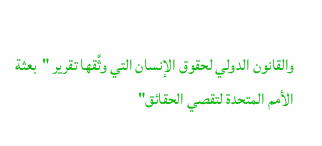والقانون الدولي لحقوق الإنسان التي وثَّقها تقرير "بعثة الأمم المتحدة لتقصي الحقائق"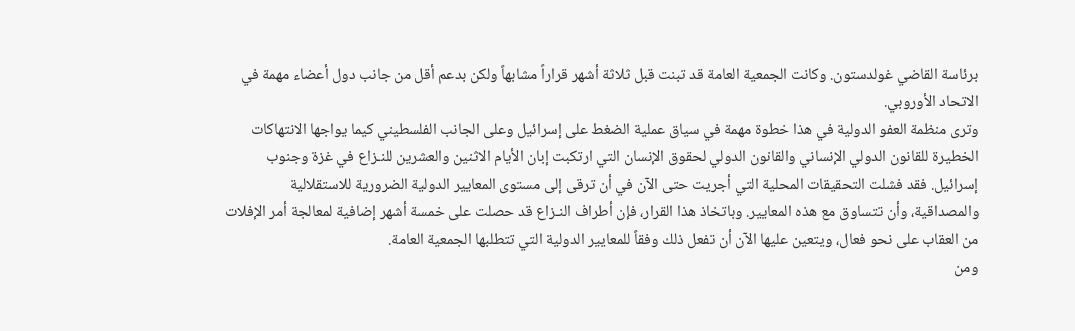برئاسة القاضي غولدستون. وكانت الجمعية العامة قد تبنت قبل ثلاثة أشهر قراراً مشابهاً ولكن بدعم أقل من جانب دول أعضاء مهمة في الاتحاد الأوروبي.
وترى منظمة العفو الدولية في هذا خطوة مهمة في سياق عملية الضغط على إسرائيل وعلى الجانب الفلسطيني كيما يواجها الانتهاكات الخطيرة للقانون الدولي الإنساني والقانون الدولي لحقوق الإنسان التي ارتكبت إبان الأيام الاثنين والعشرين للنـزاع في غزة وجنوب إسرائيل. فقد فشلت التحقيقات المحلية التي أجريت حتى الآن في أن ترقى إلى مستوى المعايير الدولية الضرورية للاستقلالية والمصداقية، وأن تتساوق مع هذه المعايير. وباتخاذ هذا القرار، فإن أطراف النـزاع قد حصلت على خمسة أشهر إضافية لمعالجة أمر الإفلات من العقاب على نحو فعال، ويتعين عليها الآن أن تفعل ذلك وفقاً للمعايير الدولية التي تتطلبها الجمعية العامة.
ومن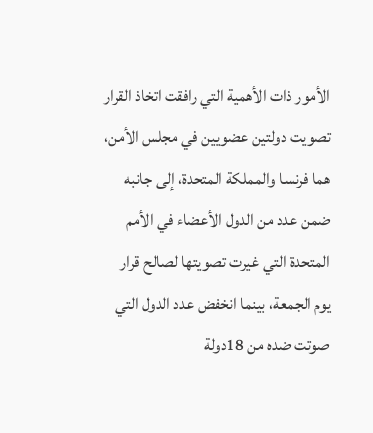الأمور ذات الأهمية التي رافقت اتخاذ القرار تصويت دولتين عضويين في مجلس الأمن، هما فرنسا والمملكة المتحدة، إلى جانبه ضمن عدد من الدول الأعضاء في الأمم المتحدة التي غيرت تصويتها لصالح قرار يوم الجمعة، بينما انخفض عدد الدول التي صوتت ضده من 18دولة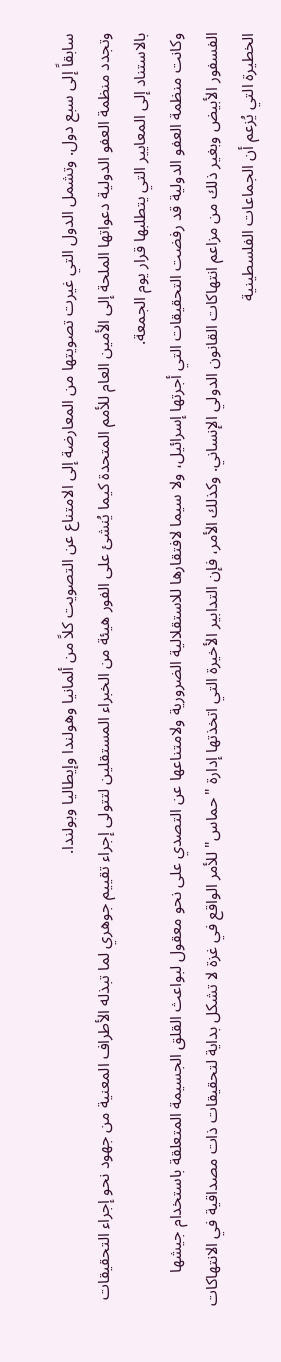سابقاً إلى سبع دول. وتشمل الدول التي غيرت تصويتها من المعارضة إلى الامتناع عن التصويت كلاً من ألمانيا وهولندا وإيطاليا وبولندا.
وتجدد منظمة العفو الدولية دعواتها الملحة إلى الأمين العام للأمم المتحدة كيما يُنشئ على الفور هيئة من الخبراء المستقلين لتتولى إجراء تقييم جوهري لما تبذله الأطراف المعنية من جهود نحو إجراء التحقيقات بالاستناد إلى المعايير التي يتطلبها قرار يوم الجمعة.
وكانت منظمة العفو الدولية قد رفضت التحقيقات التي أجرتها إسرائيل، ولا سيما لافتقارها للاستقلالية الضرورية ولامتناعها عن التصدي على نحو معقول لبواعث القلق الجسيمة المتعلقة باستخدام جيشها الفسفور الأبيض وبغير ذلك من مزاعم انتهاكات القانون الدولي الإنساني. وكذلك الأمر، فإن التدابير الأخيرة التي اتخذتها إدارة "حماس" للأمر الواقع في غزة لا تشكل بداية لتحقيقات ذات مصداقية في الانتهاكات الخطيرة التي يُزعم أن الجماعات الفلسطينية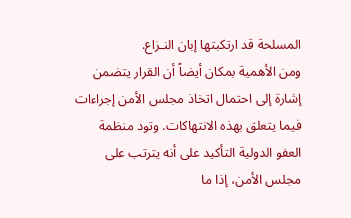المسلحة قد ارتكبتها إبان النـزاع.
ومن الأهمية بمكان أيضاً أن القرار يتضمن إشارة إلى احتمال اتخاذ مجلس الأمن إجراءات فيما يتعلق بهذه الانتهاكات. وتود منظمة العفو الدولية التأكيد على أنه يترتب على مجلس الأمن، إذا ما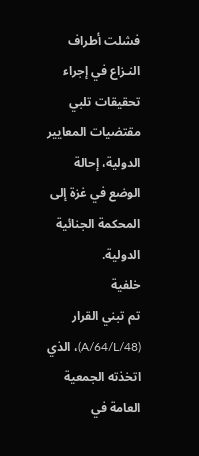فشلت أطراف النـزاع في إجراء تحقيقات تلبي مقتضيات المعايير الدولية، إحالة الوضع في غزة إلى المحكمة الجنائية الدولية.
خلفية
تم تبني القرار (A/64/L/48)، الذي اتخذته الجمعية العامة في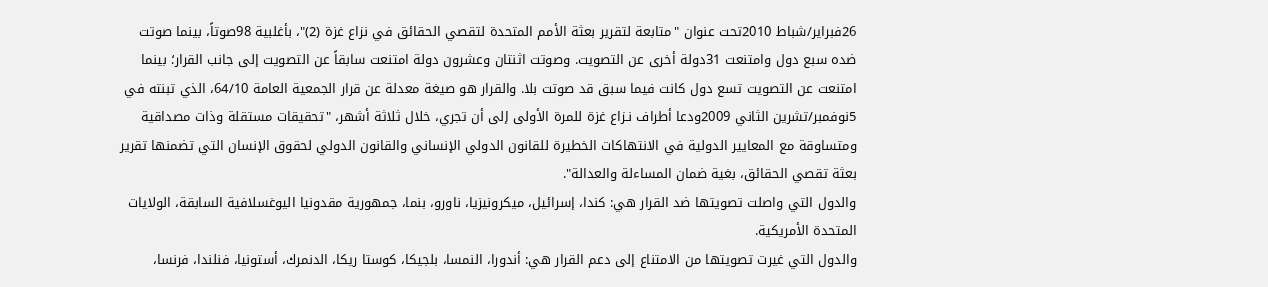26فبراير/شباط 2010تحت عنوان "متابعة لتقرير بعثة الأمم المتحدة لتقصي الحقائق في نزاع غزة (2)"، بأغلبية 98صوتاً، بينما صوتت ضده سبع دول وامتنعت 31دولة أخرى عن التصويت. وصوتت اثنتان وعشرون دولة امتنعت سابقاً عن التصويت إلى جانب القرار؛ بينما امتنعت عن التصويت تسع دول كانت فيما سبق قد صوتت بلا. والقرار هو صيغة معدلة عن قرار الجمعية العامة 64/10، الذي تبنته في 5نوفمبر/تشرين الثاني 2009ودعا أطراف نـزاع غزة للمرة الأولى إلى أن تجري، خلال ثلاثة أشهر، "تحقيقات مستقلة وذات مصداقية ومتساوقة مع المعايير الدولية في الانتهاكات الخطيرة للقانون الدولي الإنساني والقانون الدولي لحقوق الإنسان التي تضمنها تقرير بعثة تقصي الحقائق، بغية ضمان المساءلة والعدالة".
والدول التي واصلت تصويتها ضد القرار هي: كندا، إسرائيل، ميكرونيزيا، ناورو، بنما، جمهورية مقدونيا اليوغسلافية السابقة، الولايات المتحدة الأمريكية.
والدول التي غيرت تصويتها من الامتناع إلى دعم القرار هي: أندورا، النمسا، بلجيكا، كوستا ريكا، الدنمرك، أستونيا، فنلندا، فرنسا،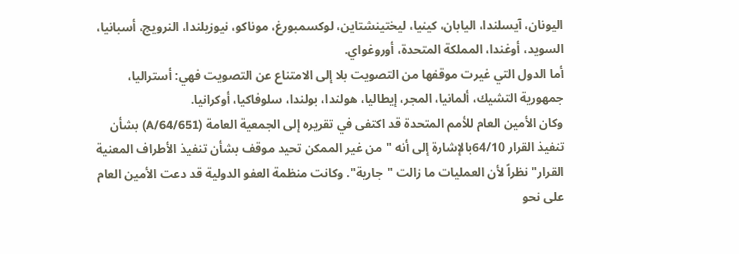اليونان، آيسلندا، اليابان، كينيا، ليختينشتاين، لوكسمبورغ، موناكو، نيوزيلندا، النرويج، أسبانيا، السويد، أوغندا، المملكة المتحدة، أوروغواي.
أما الدول التي غيرت موقفها من التصويت بلا إلى الامتناع عن التصويت فهي: أستراليا، جمهورية التشيك، ألمانيا، المجر، إيطاليا، هولندا، بولندا، سلوفاكيا، أوكرانيا.
وكان الأمين العام للأمم المتحدة قد اكتفى في تقريره إلى الجمعية العامة (A/64/651) بشأن تنفيذ القرار 64/10بالإشارة إلى أنه "من غير الممكن تحيد موقف بشأن تنفيذ الأطراف المعنية القرار" نظراً لأن العمليات ما زالت "جارية". وكانت منظمة العفو الدولية قد دعت الأمين العام على نحو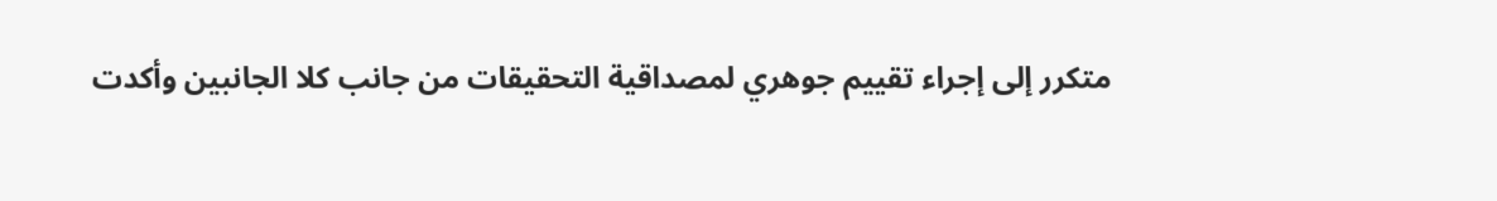متكرر إلى إجراء تقييم جوهري لمصداقية التحقيقات من جانب كلا الجانبين وأكدت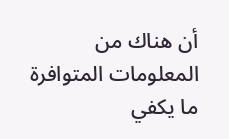أن هناك من المعلومات المتوافرة ما يكفي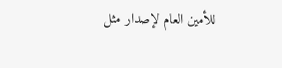للأمين العام لإصدار مثل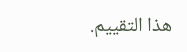هذا التقييم.